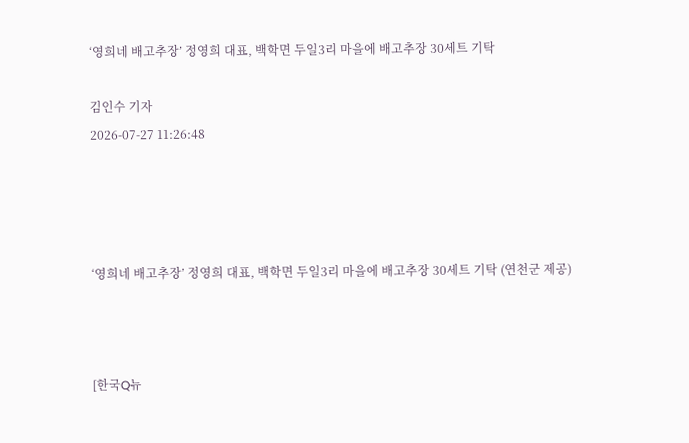‘영희네 배고추장’ 정영희 대표, 백학면 두일3리 마을에 배고추장 30세트 기탁

김인수 기자
2026-07-27 11:26:48




‘영희네 배고추장’ 정영희 대표, 백학면 두일3리 마을에 배고추장 30세트 기탁 (연천군 제공)



[한국Q뉴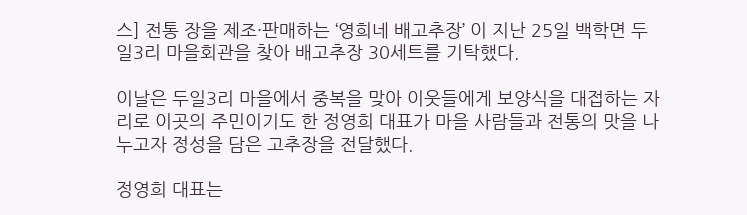스] 전통 장을 제조·판매하는 ‘영희네 배고추장’ 이 지난 25일 백학면 두일3리 마을회관을 찾아 배고추장 30세트를 기탁했다.

이날은 두일3리 마을에서 중복을 맞아 이웃들에게 보양식을 대접하는 자리로 이곳의 주민이기도 한 정영희 대표가 마을 사람들과 전통의 맛을 나누고자 정성을 담은 고추장을 전달했다.

정영희 대표는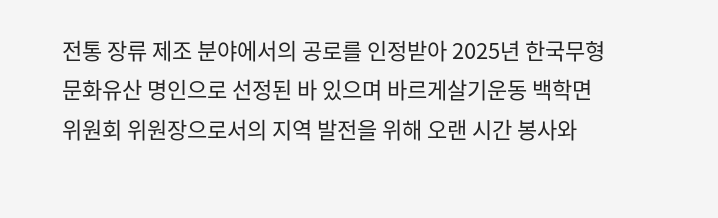전통 장류 제조 분야에서의 공로를 인정받아 2025년 한국무형문화유산 명인으로 선정된 바 있으며 바르게살기운동 백학면 위원회 위원장으로서의 지역 발전을 위해 오랜 시간 봉사와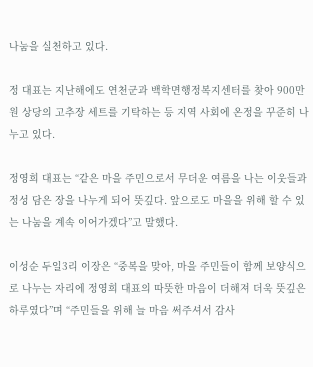나눔을 실천하고 있다.

정 대표는 지난해에도 연천군과 백학면행정복지센터를 찾아 900만원 상당의 고추장 세트를 기탁하는 등 지역 사회에 온정을 꾸준히 나누고 있다.

정영희 대표는 “같은 마을 주민으로서 무더운 여름을 나는 이웃들과 정성 담은 장을 나누게 되어 뜻깊다. 앞으로도 마을을 위해 할 수 있는 나눔을 계속 이어가겠다”고 말했다.

이성순 두일3리 이장은 “중복을 맞아, 마을 주민들이 함께 보양식으로 나누는 자리에 정영희 대표의 따뜻한 마음이 더해져 더욱 뜻깊은 하루였다”며 “주민들을 위해 늘 마음 써주셔서 감사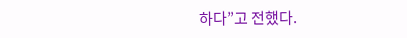하다”고 전했다.